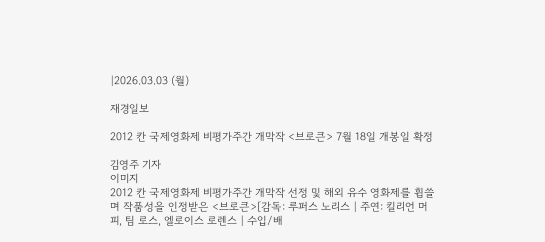|2026.03.03 (월)

재경일보

2012 칸 국제영화제 비평가주간 개막작 <브로큰> 7월 18일 개봉일 확정

김영주 기자
이미지
2012 칸 국제영화제 비평가주간 개막작 선정 및 해외 유수 영화제를 휩쓸며 작품성을 인정받은 <브로큰>[감독: 루퍼스 노리스 | 주연: 킬리언 머피, 팀 로스, 엘로이스 로렌스 | 수입/배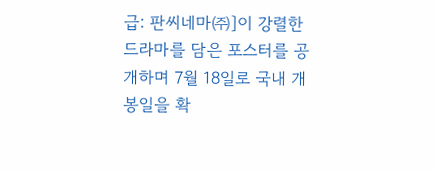급: 판씨네마㈜]이 강렬한 드라마를 담은 포스터를 공개하며 7월 18일로 국내 개봉일을 확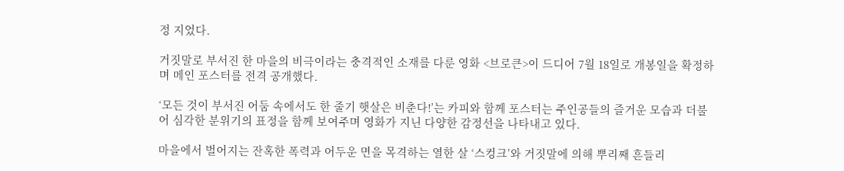정 지었다.

거짓말로 부서진 한 마을의 비극이라는 충격적인 소재를 다룬 영화 <브로큰>이 드디어 7월 18일로 개봉일을 확정하며 메인 포스터를 전격 공개했다.

‘모든 것이 부서진 어둠 속에서도 한 줄기 햇살은 비춘다!’는 카피와 함께 포스터는 주인공들의 즐거운 모습과 더불어 심각한 분위기의 표정을 함께 보여주며 영화가 지닌 다양한 감정선을 나타내고 있다.

마을에서 벌어지는 잔혹한 폭력과 어두운 면을 목격하는 열한 살 ‘스컹크’와 거짓말에 의해 뿌리째 흔들리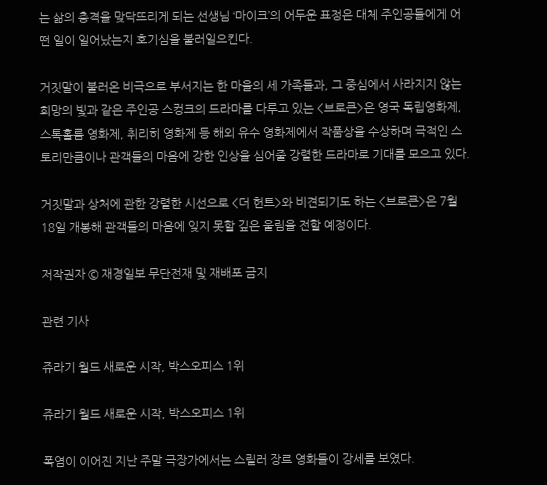는 삶의 충격을 맞닥뜨리게 되는 선생님 ‘마이크’의 어두운 표정은 대체 주인공들에게 어떤 일이 일어났는지 호기심을 불러일으킨다.

거짓말이 불러온 비극으로 부서지는 한 마을의 세 가족들과, 그 중심에서 사라지지 않는 희망의 빛과 같은 주인공 스컹크의 드라마를 다루고 있는 <브로큰>은 영국 독립영화제, 스톡홀름 영화제, 취리히 영화제 등 해외 유수 영화제에서 작품상을 수상하며 극적인 스토리만큼이나 관객들의 마음에 강한 인상을 심어줄 강렬한 드라마로 기대를 모으고 있다.

거짓말과 상처에 관한 강렬한 시선으로 <더 헌트>와 비견되기도 하는 <브로큰>은 7월 18일 개봉해 관객들의 마음에 잊지 못할 깊은 울림을 전할 예정이다.

저작권자 © 재경일보 무단전재 및 재배포 금지

관련 기사

쥬라기 월드 새로운 시작, 박스오피스 1위

쥬라기 월드 새로운 시작, 박스오피스 1위

폭염이 이어진 지난 주말 극장가에서는 스릴러 장르 영화들이 강세를 보였다.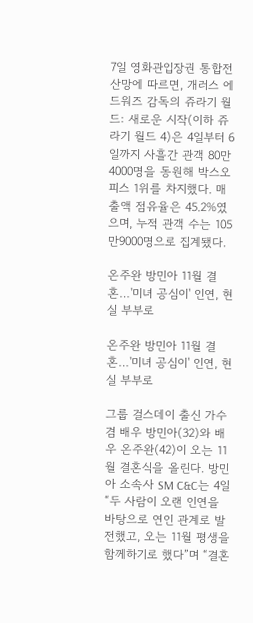7일 영화관입장권 통합전산망에 따르면, 개러스 에드워즈 감독의 쥬라기 월드: 새로운 시작(이하 쥬라기 월드 4)은 4일부터 6일까지 사흘간 관객 80만4000명을 동원해 박스오피스 1위를 차지했다. 매출액 점유율은 45.2%였으며, 누적 관객 수는 105만9000명으로 집계됐다.

온주완 방민아 11월 결혼…'미녀 공심이' 인연, 현실 부부로

온주완 방민아 11월 결혼…'미녀 공심이' 인연, 현실 부부로

그룹 걸스데이 출신 가수 겸 배우 방민아(32)와 배우 온주완(42)이 오는 11월 결혼식을 올린다. 방민아 소속사 SM C&C는 4일 “두 사람이 오랜 인연을 바탕으로 연인 관계로 발전했고, 오는 11월 평생을 함께하기로 했다”며 “결혼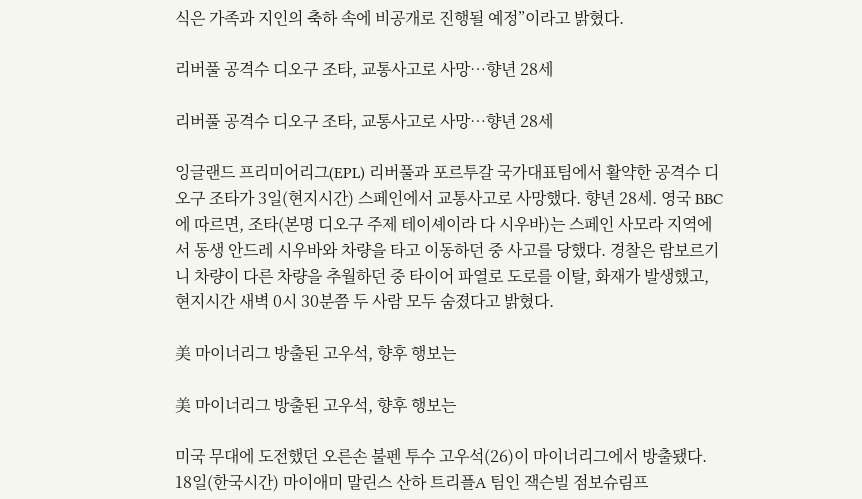식은 가족과 지인의 축하 속에 비공개로 진행될 예정”이라고 밝혔다.

리버풀 공격수 디오구 조타, 교통사고로 사망…향년 28세

리버풀 공격수 디오구 조타, 교통사고로 사망…향년 28세

잉글랜드 프리미어리그(EPL) 리버풀과 포르투갈 국가대표팀에서 활약한 공격수 디오구 조타가 3일(현지시간) 스페인에서 교통사고로 사망했다. 향년 28세. 영국 BBC에 따르면, 조타(본명 디오구 주제 테이셰이라 다 시우바)는 스페인 사모라 지역에서 동생 안드레 시우바와 차량을 타고 이동하던 중 사고를 당했다. 경찰은 람보르기니 차량이 다른 차량을 추월하던 중 타이어 파열로 도로를 이탈, 화재가 발생했고, 현지시간 새벽 0시 30분쯤 두 사람 모두 숨졌다고 밝혔다.

美 마이너리그 방출된 고우석, 향후 행보는

美 마이너리그 방출된 고우석, 향후 행보는

미국 무대에 도전했던 오른손 불펜 투수 고우석(26)이 마이너리그에서 방출됐다. 18일(한국시간) 마이애미 말린스 산하 트리플A 팀인 잭슨빌 점보슈림프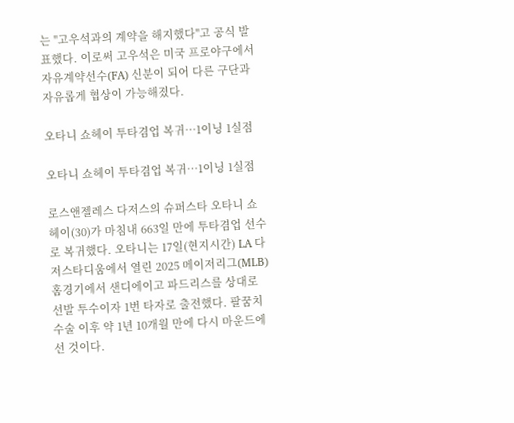는 "고우석과의 계약을 해지했다"고 공식 발표했다. 이로써 고우석은 미국 프로야구에서 자유계약선수(FA) 신분이 되어 다른 구단과 자유롭게 협상이 가능해졌다.

오타니 쇼헤이 투타겸업 복귀…1이닝 1실점

오타니 쇼헤이 투타겸업 복귀…1이닝 1실점

로스앤젤레스 다저스의 슈퍼스타 오타니 쇼헤이(30)가 마침내 663일 만에 투타겸업 선수로 복귀했다. 오타니는 17일(현지시간) LA 다저스타디움에서 열린 2025 메이저리그(MLB) 홈경기에서 샌디에이고 파드리스를 상대로 선발 투수이자 1번 타자로 출전했다. 팔꿈치 수술 이후 약 1년 10개월 만에 다시 마운드에 선 것이다.